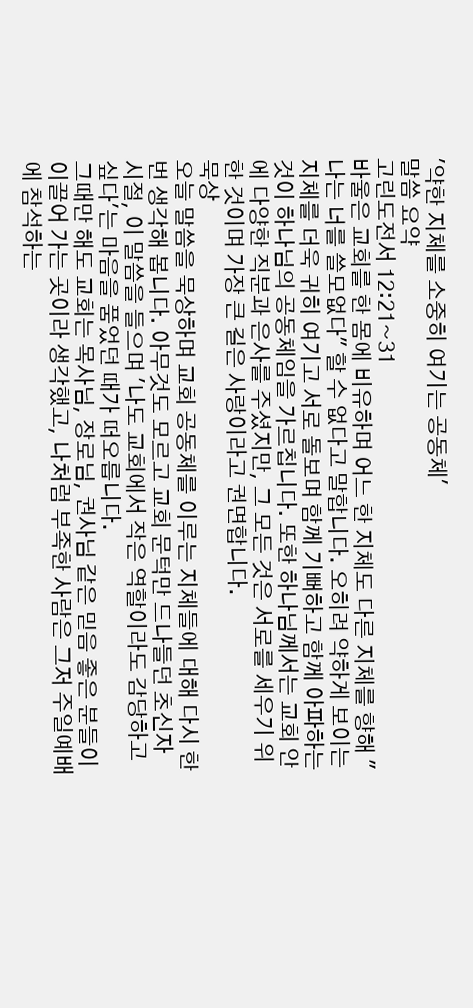'약한 지체를 소중히 여기는 공동체'
말씀 요약
고린도전서 12:21~31
바울은 교회를 한 몸에 비유하며 어느 한 지체도 다른 지체를 향해 "나는 너를 쓸모없다" 할 수 없다고 말합니다. 오히려 약하게 보이는 지체를 더욱 귀히 여기고 서로 돌보며 함께 기뻐하고 함께 아파하는 것이 하나님의 공동체임을 가르칩니다. 또한 하나님께서는 교회 안에 다양한 직분과 은사를 주셨지만, 그 모든 것은 서로를 세우기 위한 것이며 가장 큰 길은 사랑이라고 권면합니다.
묵상
오늘 말씀을 묵상하며 교회 공동체를 이루는 지체들에 대해 다시 한번 생각해 봅니다. 아무것도 모르고 교회 문턱만 드나들던 초신자 시절, 이 말씀을 들으며 '나도 교회에서 작은 역할이라도 감당하고 싶다'는 마음을 품었던 때가 떠오릅니다.
그때만 해도 교회는 목사님, 장로님, 권사님 같은 믿음 좋은 분들이 이끌어 가는 곳이라 생각했고, 나처럼 부족한 사람은 그저 주일예배에 참석하는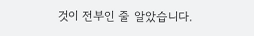것이 전부인 줄 알았습니다.